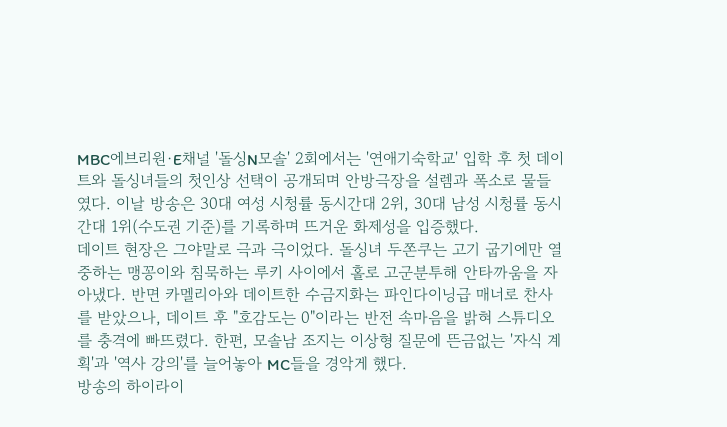MBC에브리원·E채널 '돌싱N모솔' 2회에서는 '연애기숙학교' 입학 후 첫 데이트와 돌싱녀들의 첫인상 선택이 공개되며 안방극장을 설렘과 폭소로 물들였다. 이날 방송은 30대 여성 시청률 동시간대 2위, 30대 남성 시청률 동시간대 1위(수도권 기준)를 기록하며 뜨거운 화제성을 입증했다.
데이트 현장은 그야말로 극과 극이었다. 돌싱녀 두쫀쿠는 고기 굽기에만 열중하는 맹꽁이와 침묵하는 루키 사이에서 홀로 고군분투해 안타까움을 자아냈다. 반면 카멜리아와 데이트한 수금지화는 파인다이닝급 매너로 찬사를 받았으나, 데이트 후 "호감도는 0"이라는 반전 속마음을 밝혀 스튜디오를 충격에 빠뜨렸다. 한편, 모솔남 조지는 이상형 질문에 뜬금없는 '자식 계획'과 '역사 강의'를 늘어놓아 MC들을 경악게 했다.
방송의 하이라이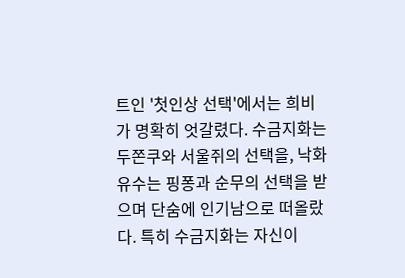트인 '첫인상 선택'에서는 희비가 명확히 엇갈렸다. 수금지화는 두쫀쿠와 서울쥐의 선택을, 낙화유수는 핑퐁과 순무의 선택을 받으며 단숨에 인기남으로 떠올랐다. 특히 수금지화는 자신이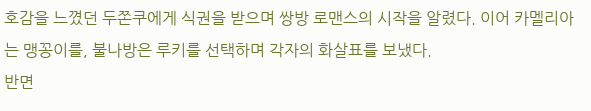호감을 느꼈던 두쫀쿠에게 식권을 받으며 쌍방 로맨스의 시작을 알렸다. 이어 카멜리아는 맹꽁이를, 불나방은 루키를 선택하며 각자의 화살표를 보냈다.
반면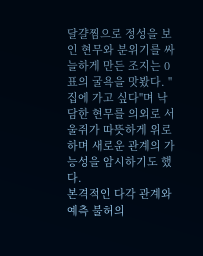달걀찜으로 정성을 보인 현무와 분위기를 싸늘하게 만든 조지는 0표의 굴욕을 맛봤다. "집에 가고 싶다"며 낙담한 현무를 의외로 서울쥐가 따뜻하게 위로하며 새로운 관계의 가능성을 암시하기도 했다.
본격적인 다각 관계와 예측 불허의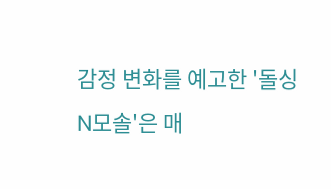감정 변화를 예고한 '돌싱N모솔'은 매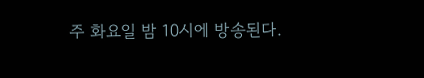주 화요일 밤 10시에 방송된다.